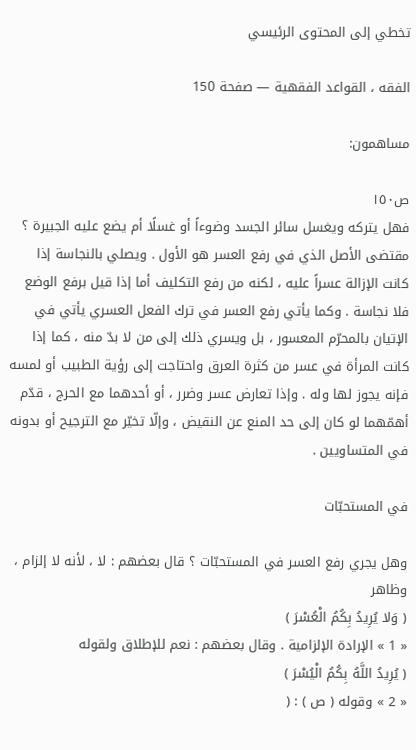تخطي إلى المحتوى الرئيسي

الفقه ، القواعد الفقهية — صفحة 150

مساهمون:

ص١٥٠
فهل يتركه ويغسل سائر الجسد وضوءاً أو غسلًا أم يضع عليه الجبيرة ؟ مقتضى الأصل الذي في رفع العسر هو الأول . ويصلي بالنجاسة إذا كانت الإزالة عسراً عليه ، لكنه من رفع التكليف أما إذا قيل برفع الوضع فلا نجاسة . وكما يأتي رفع العسر في ترك الفعل العسري يأتي في الإتيان بالمحرّم المعسور ، بل ويسري ذلك إلى من لا بدّ منه ، كما إذا كانت المرأة في عسر من كثرة العرق واحتاجت إلى رؤية الطبيب أو لمسه فإنه يجوز لها وله . وإذا تعارض عسر وضرر ، أو أحدهما مع الحرج ، قدّم أهمّهما لو كان إلى حد المنع عن النقيض ، وإلّا تخيّر مع الترجيح أو بدونه في المتساويين .

في المستحبّات

وهل يجري رفع العسر في المستحبّات ؟ قال بعضهم : لا ، لأنه لا إلزام ، وظاهر
( وَلا يُرِيدُ بِكُمُ الْعُسْرَ )
« 1 » الإرادة الإلزامية . وقال بعضهم : نعم للإطلاق ولقوله
( يُرِيدُ اللَّهُ بِكُمُ الْيُسْرَ )
« 2 » وقوله ( ص ) : (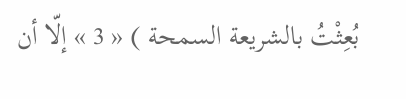بُعِثْتُ بالشريعة السمحة ) « 3 » إلّا أن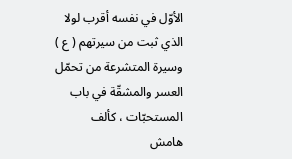الأوّل في نفسه أقرب لولا الذي ثبت من سيرتهم ( ع ) وسيرة المتشرعة من تحمّل العسر والمشقّة في باب المستحبّات ، كألف
هامش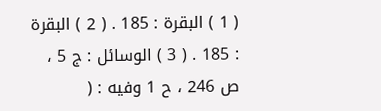( 1 ) البقرة : 185 . ( 2 ) البقرة : 185 . ( 3 ) الوسائل : ج 5 ، ص 246 ، ح 1 وفيه : (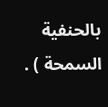بالحنفية السمحة ) .